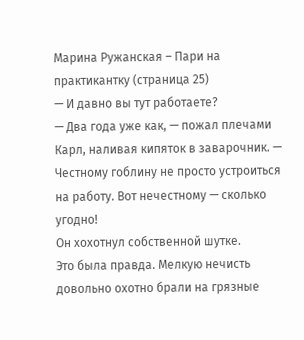Марина Ружанская – Пари на практикантку (страница 25)
— И давно вы тут работаете?
— Два года уже как, — пожал плечами Карл, наливая кипяток в заварочник. — Честному гоблину не просто устроиться на работу. Вот нечестному — сколько угодно!
Он хохотнул собственной шутке.
Это была правда. Мелкую нечисть довольно охотно брали на грязные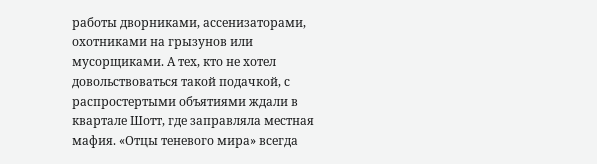работы дворниками, ассенизаторами, охотниками на грызунов или мусорщиками. А тех, кто не хотел довольствоваться такой подачкой, с распростертыми объятиями ждали в квартале Шотт, где заправляла местная мафия. «Отцы теневого мира» всегда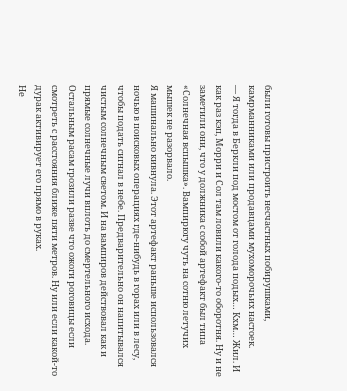были готовы пристроить несчастных побирушками, камрманниками или продавцами мухоморочьих настоек.
— Я тогда в Беркли под мостом от голода подых… Кхм… Жил. И как раз кэп, Морри и Сол там ловили какого-то оборотня. Ну и не заметили они, что у должника с собой артефакт был типа «Солнечная вспышка». Вампирюгу чуть на сотню летучих мышек не разорвало.
Я машинально кивнула. Этот артефакт раньше использовался ночью в поисковых операциях где-нибудь в горах или в лесу, чтобы подать сигнал в небе. Предварительно он напитывался чистым солнечным светом. И на вампиров действовал как и прямые солнечные лучи вплоть до смертельного исхода. Остальным расам грозили разве что ожоги роговицы если смотреть с расстояния ближе пяти метров. Ну или если какой-то дурак активирует его прямо в руках.
Не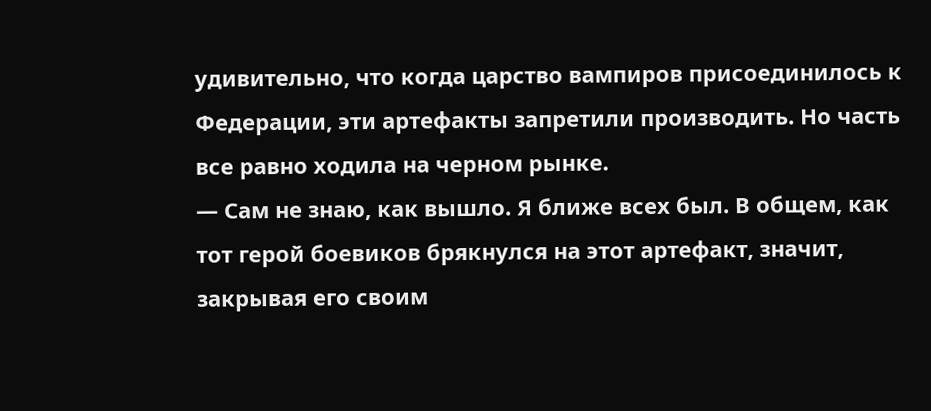удивительно, что когда царство вампиров присоединилось к Федерации, эти артефакты запретили производить. Но часть все равно ходила на черном рынке.
— Сам не знаю, как вышло. Я ближе всех был. В общем, как тот герой боевиков брякнулся на этот артефакт, значит, закрывая его своим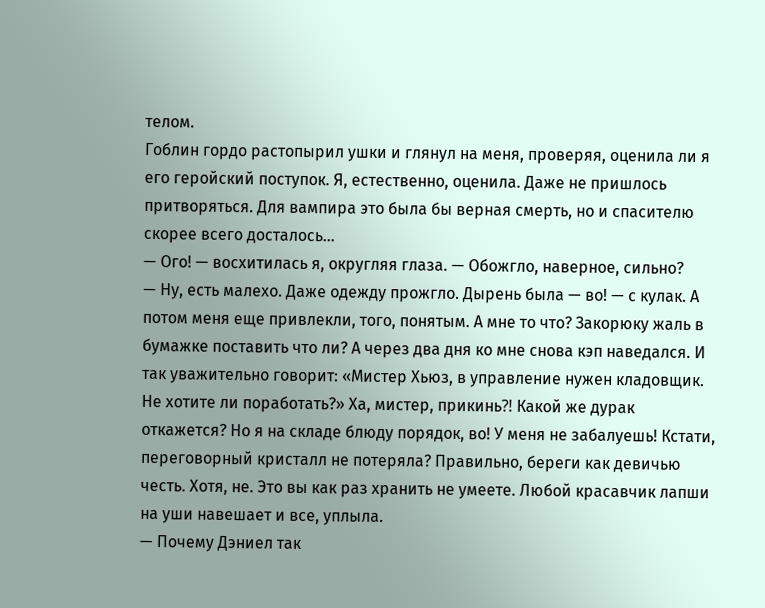телом.
Гоблин гордо растопырил ушки и глянул на меня, проверяя, оценила ли я его геройский поступок. Я, естественно, оценила. Даже не пришлось притворяться. Для вампира это была бы верная смерть, но и спасителю скорее всего досталось…
— Ого! — восхитилась я, округляя глаза. — Обожгло, наверное, сильно?
— Ну, есть малехо. Даже одежду прожгло. Дырень была — во! — с кулак. А потом меня еще привлекли, того, понятым. А мне то что? Закорюку жаль в бумажке поставить что ли? А через два дня ко мне снова кэп наведался. И так уважительно говорит: «Мистер Хьюз, в управление нужен кладовщик. Не хотите ли поработать?» Ха, мистер, прикинь⁈ Какой же дурак откажется? Но я на складе блюду порядок, во! У меня не забалуешь! Кстати, переговорный кристалл не потеряла? Правильно, береги как девичью честь. Хотя, не. Это вы как раз хранить не умеете. Любой красавчик лапши на уши навешает и все, уплыла.
— Почему Дэниел так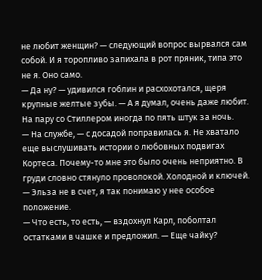не любит женщин? — следующий вопрос вырвался сам собой. И я торопливо запихала в рот пряник, типа это не я. Оно само.
— Да ну? — удивился гоблин и расхохотался, щеря крупные желтые зубы. — А я думал, очень даже любит. На пару со Стиллером иногда по пять штук за ночь.
— На службе, — с досадой поправилась я. Не хватало еще выслушивать истории о любовных подвигах Кортеса. Почему-то мне это было очень неприятно. В груди словно стянуло проволокой. Холодной и ключей. — Эльза не в счет, я так понимаю у нее особое положение.
— Что есть, то есть, — вздохнул Карл, поболтал остатками в чашке и предложил. — Еще чайку?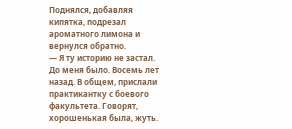Поднялся, добавляя кипятка, подрезал ароматного лимона и вернулся обратно.
— Я ту историю не застал. До меня было. Восемь лет назад. В общем, прислали практикантку с боевого факультета. Говорят, хорошенькая была, жуть.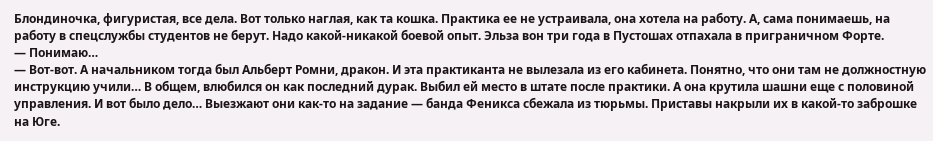Блондиночка, фигуристая, все дела. Вот только наглая, как та кошка. Практика ее не устраивала, она хотела на работу. А, сама понимаешь, на работу в спецслужбы студентов не берут. Надо какой-никакой боевой опыт. Эльза вон три года в Пустошах отпахала в приграничном Форте.
— Понимаю…
— Вот-вот. А начальником тогда был Альберт Ромни, дракон. И эта практиканта не вылезала из его кабинета. Понятно, что они там не должностную инструкцию учили… В общем, влюбился он как последний дурак. Выбил ей место в штате после практики. А она крутила шашни еще с половиной управления. И вот было дело… Выезжают они как-то на задание — банда Феникса сбежала из тюрьмы. Приставы накрыли их в какой-то заброшке на Юге.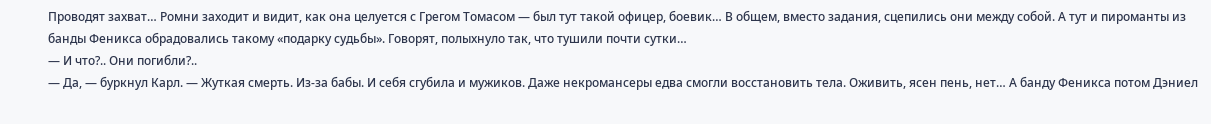Проводят захват… Ромни заходит и видит, как она целуется с Грегом Томасом — был тут такой офицер, боевик… В общем, вместо задания, сцепились они между собой. А тут и пироманты из банды Феникса обрадовались такому «подарку судьбы». Говорят, полыхнуло так, что тушили почти сутки…
— И что?.. Они погибли?..
— Да, — буркнул Карл. — Жуткая смерть. Из-за бабы. И себя сгубила и мужиков. Даже некромансеры едва смогли восстановить тела. Оживить, ясен пень, нет… А банду Феникса потом Дэниел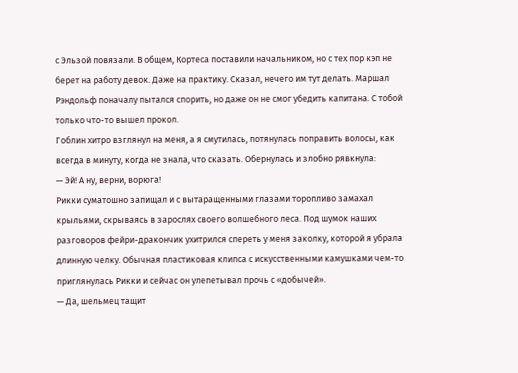с Эльзой повязали. В общем, Кортеса поставили начальником, но с тех пор кэп не берет на работу девок. Даже на практику. Сказал, нечего им тут делать. Маршал Рэндольф поначалу пытался спорить, но даже он не смог убедить капитана. С тобой только что-то вышел прокол.
Гоблин хитро взглянул на меня, а я смутилась, потянулась поправить волосы, как всегда в минуту, когда не знала, что сказать. Обернулась и злобно рявкнула:
— Эй! А ну, верни, ворюга!
Рикки суматошно запищал и с вытаращенными глазами торопливо замахал крыльями, скрываясь в зарослях своего волшебного леса. Под шумок наших разговоров фейри-дракончик ухитрился спереть у меня заколку, которой я убрала длинную челку. Обычная пластиковая клипса с искусственными камушками чем-то приглянулась Рикки и сейчас он улепетывал прочь с «добычей».
— Да, шельмец тащит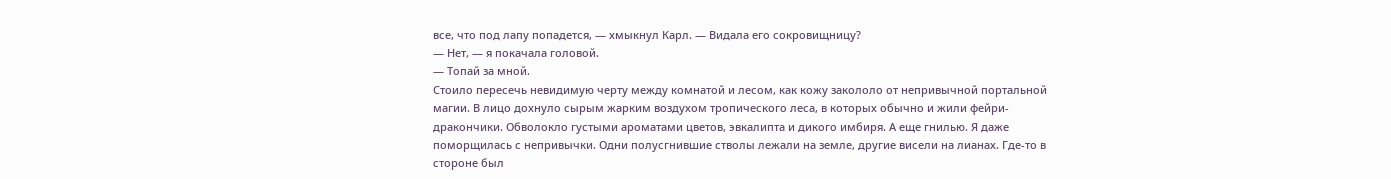все, что под лапу попадется, — хмыкнул Карл. — Видала его сокровищницу?
— Нет, — я покачала головой.
— Топай за мной.
Стоило пересечь невидимую черту между комнатой и лесом, как кожу закололо от непривычной портальной магии. В лицо дохнуло сырым жарким воздухом тропического леса, в которых обычно и жили фейри-дракончики. Обволокло густыми ароматами цветов, эвкалипта и дикого имбиря. А еще гнилью. Я даже поморщилась с непривычки. Одни полусгнившие стволы лежали на земле, другие висели на лианах. Где-то в стороне был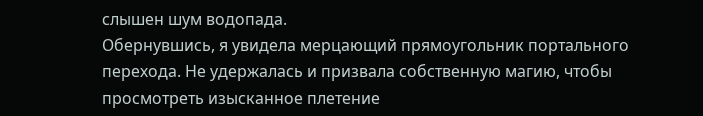слышен шум водопада.
Обернувшись, я увидела мерцающий прямоугольник портального перехода. Не удержалась и призвала собственную магию, чтобы просмотреть изысканное плетение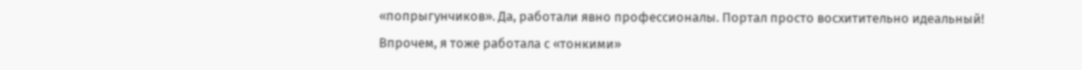«попрыгунчиков». Да, работали явно профессионалы. Портал просто восхитительно идеальный! Впрочем, я тоже работала с «тонкими»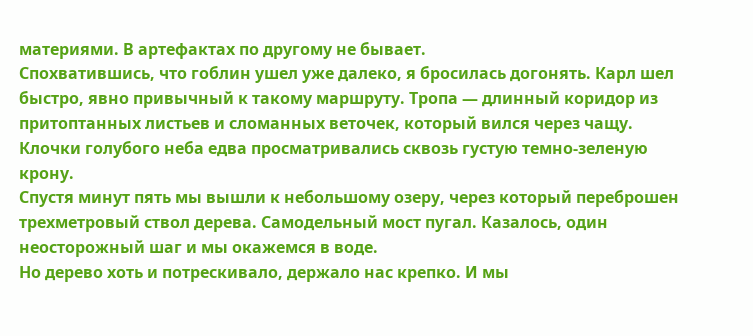материями. В артефактах по другому не бывает.
Спохватившись, что гоблин ушел уже далеко, я бросилась догонять. Карл шел быстро, явно привычный к такому маршруту. Тропа — длинный коридор из притоптанных листьев и сломанных веточек, который вился через чащу. Клочки голубого неба едва просматривались сквозь густую темно-зеленую крону.
Спустя минут пять мы вышли к небольшому озеру, через который переброшен трехметровый ствол дерева. Самодельный мост пугал. Казалось, один неосторожный шаг и мы окажемся в воде.
Но дерево хоть и потрескивало, держало нас крепко. И мы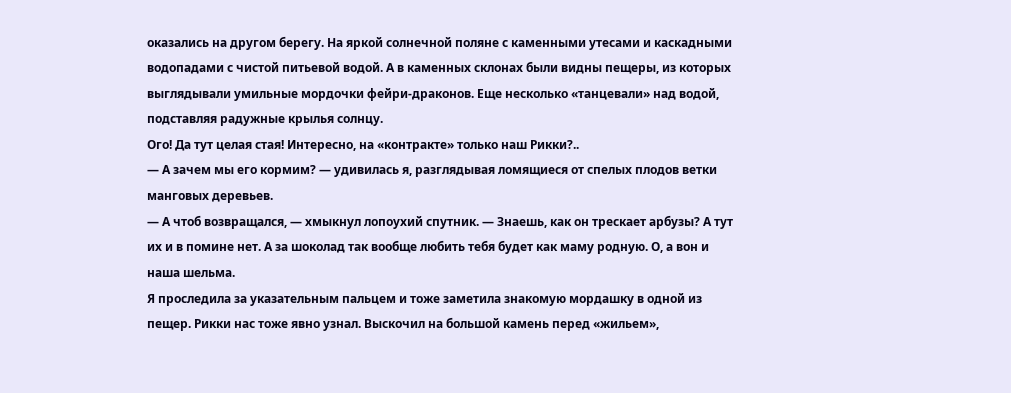оказались на другом берегу. На яркой солнечной поляне с каменными утесами и каскадными водопадами с чистой питьевой водой. А в каменных склонах были видны пещеры, из которых выглядывали умильные мордочки фейри-драконов. Еще несколько «танцевали» над водой, подставляя радужные крылья солнцу.
Ого! Да тут целая стая! Интересно, на «контракте» только наш Рикки?..
— А зачем мы его кормим? — удивилась я, разглядывая ломящиеся от спелых плодов ветки манговых деревьев.
— А чтоб возвращался, — хмыкнул лопоухий спутник. — Знаешь, как он трескает арбузы? А тут их и в помине нет. А за шоколад так вообще любить тебя будет как маму родную. О, а вон и наша шельма.
Я проследила за указательным пальцем и тоже заметила знакомую мордашку в одной из пещер. Рикки нас тоже явно узнал. Выскочил на большой камень перед «жильем»,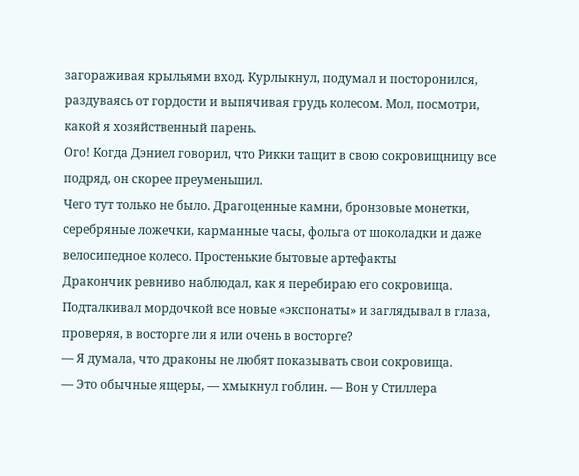загораживая крыльями вход. Курлыкнул, подумал и посторонился, раздуваясь от гордости и выпячивая грудь колесом. Мол, посмотри, какой я хозяйственный парень.
Ого! Когда Дэниел говорил, что Рикки тащит в свою сокровищницу все подряд, он скорее преуменьшил.
Чего тут только не было. Драгоценные камни, бронзовые монетки, серебряные ложечки, карманные часы, фольга от шоколадки и даже велосипедное колесо. Простенькие бытовые артефакты
Дракончик ревниво наблюдал, как я перебираю его сокровища. Подталкивал мордочкой все новые «экспонаты» и заглядывал в глаза, проверяя, в восторге ли я или очень в восторге?
— Я думала, что драконы не любят показывать свои сокровища.
— Это обычные ящеры, — хмыкнул гоблин. — Вон у Стиллера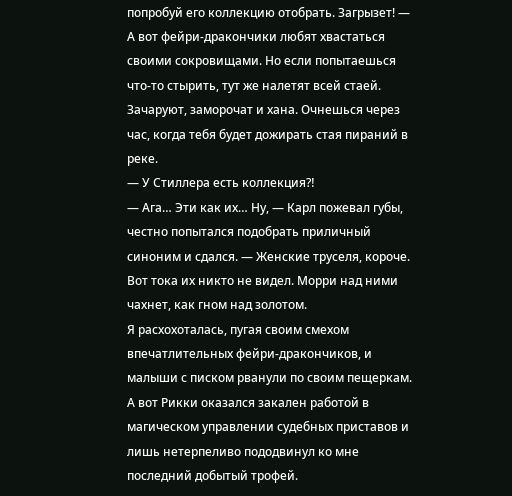попробуй его коллекцию отобрать. Загрызет! — А вот фейри-дракончики любят хвастаться своими сокровищами. Но если попытаешься что-то стырить, тут же налетят всей стаей. Зачаруют, заморочат и хана. Очнешься через час, когда тебя будет дожирать стая пираний в реке.
— У Стиллера есть коллекция⁈
— Ага… Эти как их… Ну, — Карл пожевал губы, честно попытался подобрать приличный синоним и сдался. — Женские труселя, короче. Вот тока их никто не видел. Морри над ними чахнет, как гном над золотом.
Я расхохоталась, пугая своим смехом впечатлительных фейри-дракончиков, и малыши с писком рванули по своим пещеркам. А вот Рикки оказался закален работой в магическом управлении судебных приставов и лишь нетерпеливо пододвинул ко мне последний добытый трофей.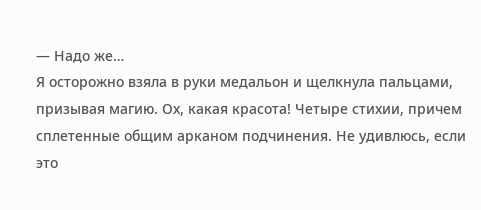— Надо же…
Я осторожно взяла в руки медальон и щелкнула пальцами, призывая магию. Ох, какая красота! Четыре стихии, причем сплетенные общим арканом подчинения. Не удивлюсь, если это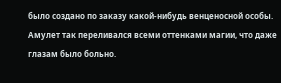было создано по заказу какой-нибудь венценосной особы. Амулет так переливался всеми оттенками магии, что даже глазам было больно.